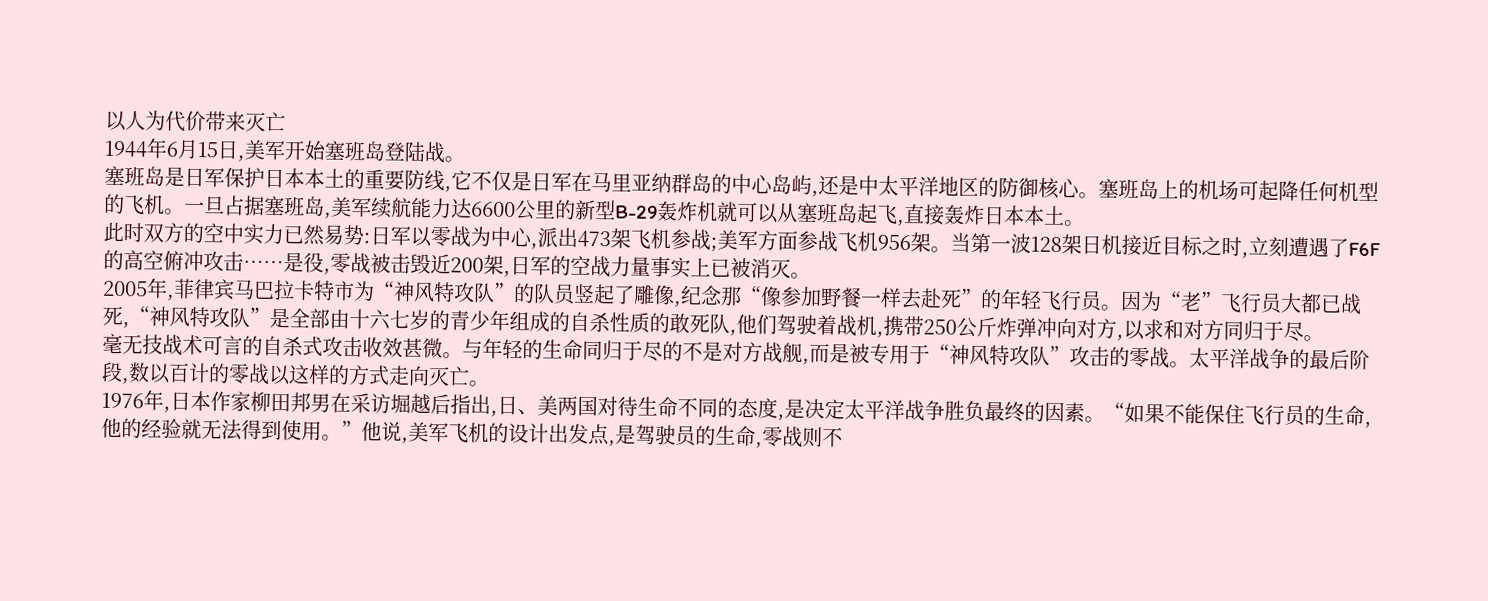以人为代价带来灭亡
1944年6月15日,美军开始塞班岛登陆战。
塞班岛是日军保护日本本土的重要防线,它不仅是日军在马里亚纳群岛的中心岛屿,还是中太平洋地区的防御核心。塞班岛上的机场可起降任何机型的飞机。一旦占据塞班岛,美军续航能力达6600公里的新型B-29轰炸机就可以从塞班岛起飞,直接轰炸日本本土。
此时双方的空中实力已然易势:日军以零战为中心,派出473架飞机参战;美军方面参战飞机956架。当第一波128架日机接近目标之时,立刻遭遇了F6F的高空俯冲攻击……是役,零战被击毁近200架,日军的空战力量事实上已被消灭。
2005年,菲律宾马巴拉卡特市为“神风特攻队”的队员竖起了雕像,纪念那“像参加野餐一样去赴死”的年轻飞行员。因为“老”飞行员大都已战死,“神风特攻队”是全部由十六七岁的青少年组成的自杀性质的敢死队,他们驾驶着战机,携带250公斤炸弹冲向对方,以求和对方同归于尽。
毫无技战术可言的自杀式攻击收效甚微。与年轻的生命同归于尽的不是对方战舰,而是被专用于“神风特攻队”攻击的零战。太平洋战争的最后阶段,数以百计的零战以这样的方式走向灭亡。
1976年,日本作家柳田邦男在采访堀越后指出,日、美两国对待生命不同的态度,是决定太平洋战争胜负最终的因素。“如果不能保住飞行员的生命,他的经验就无法得到使用。”他说,美军飞机的设计出发点,是驾驶员的生命,零战则不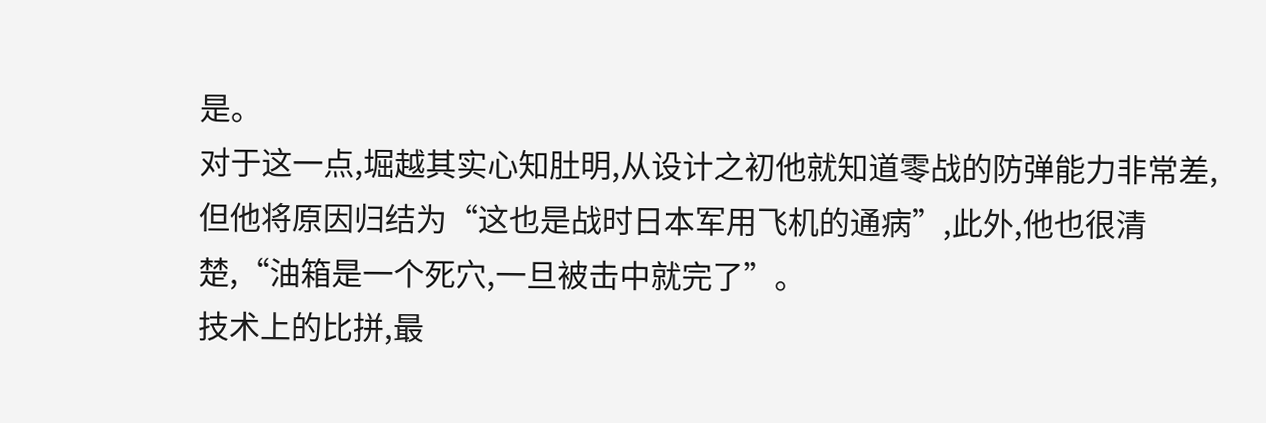是。
对于这一点,堀越其实心知肚明,从设计之初他就知道零战的防弹能力非常差,但他将原因归结为“这也是战时日本军用飞机的通病”,此外,他也很清楚,“油箱是一个死穴,一旦被击中就完了”。
技术上的比拼,最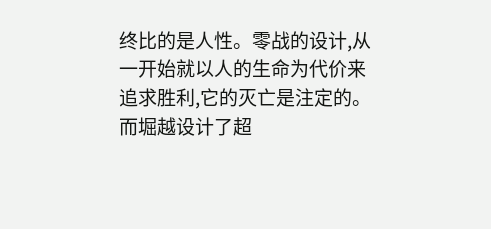终比的是人性。零战的设计,从一开始就以人的生命为代价来追求胜利,它的灭亡是注定的。而堀越设计了超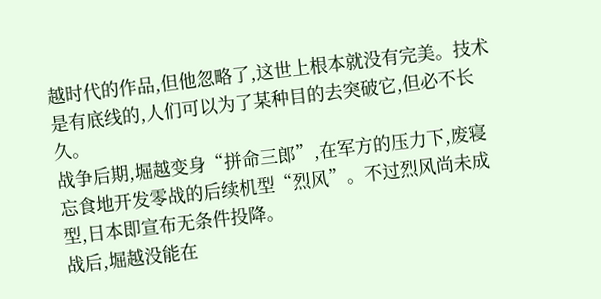越时代的作品,但他忽略了,这世上根本就没有完美。技术是有底线的,人们可以为了某种目的去突破它,但必不长久。
战争后期,堀越变身“拼命三郎”,在军方的压力下,废寝忘食地开发零战的后续机型“烈风”。不过烈风尚未成型,日本即宣布无条件投降。
战后,堀越没能在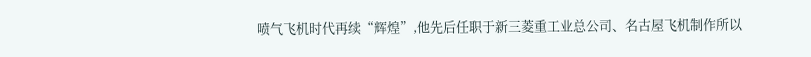喷气飞机时代再续“辉煌”,他先后任职于新三菱重工业总公司、名古屋飞机制作所以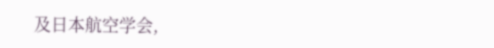及日本航空学会,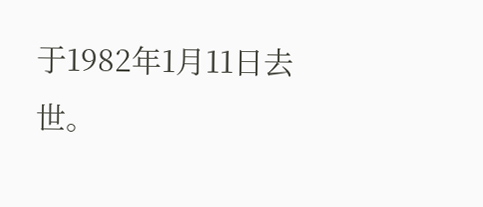于1982年1月11日去世。